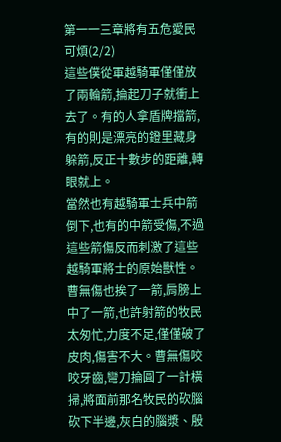第一一三章將有五危愛民可煩(2/2)
這些僕從軍越騎軍僅僅放了兩輪箭,掄起刀子就衝上去了。有的人拿盾牌擋箭,有的則是漂亮的鐙里藏身躲箭,反正十數步的距離,轉眼就上。
當然也有越騎軍士兵中箭倒下,也有的中箭受傷,不過這些箭傷反而刺激了這些越騎軍將士的原始獸性。
曹無傷也挨了一箭,肩膀上中了一箭,也許射箭的牧民太匆忙,力度不足,僅僅破了皮肉,傷害不大。曹無傷咬咬牙齒,彎刀掄圓了一計橫掃,將面前那名牧民的砍腦砍下半邊,灰白的腦漿、殷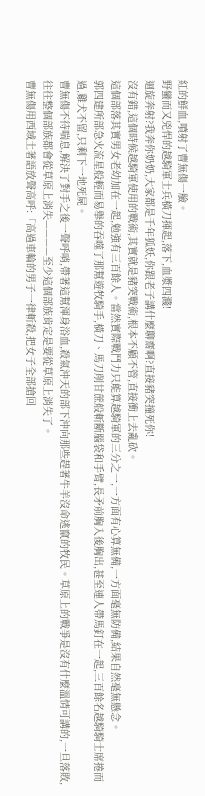紅的鮮血,噴射了曹無傷一臉。
野蠻而又兇悍的越騎軍士兵橫刀揮起,落下,血漿四濺!
迴旋奔射?我奔你奶奶,大家都是千年狐妖,你跟老子講什麼聊齋啊?直接豬突撞死你!
沒有錯,這個時候越騎軍使用的戰術,其實就是豬突戰術,根本不顧不管,直接衝上去亂砍。
這個部落其實男女老幼加在一起,勉強有三百餘人。當然實際戰鬥力只能算越騎軍的三分之一,一方面有心算無備,一方面毫無防備,結果自然毫無懸念。
郭四建所部急火流星般輕而易舉的吞噬了那幫遊牧騎手,橫刀、馬刀削甘蔗般斬斷腦袋和手臂,長矛前胸入後胸出,甚至連人帶馬釘在一起,三百餘名越騎騎士席捲而過,雞犬不留,只剩下一地死屍。
曹無傷不待喘息,解決了對手之後一聲呼哨,帶著這幫渾身浴血,殺氣沖天的部下沖向那些趕著牛羊沒命逃竄的牧民。草原上的戰爭是沒有什麼溫情可講的,一旦落敗,往往整個部族都會從草原上消失————至少這個部族肯定是要從草原上消失了。
曹無傷用西域土著語放聲高呼:「高過車輪的男子一律斬殺,把女子全部搶回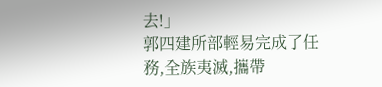去!」
郭四建所部輕易完成了任務,全族夷滅,攜帶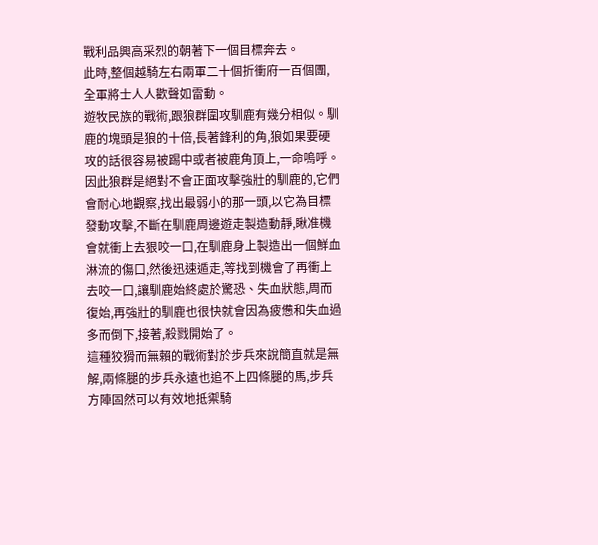戰利品興高采烈的朝著下一個目標奔去。
此時,整個越騎左右兩軍二十個折衝府一百個團,全軍將士人人歡聲如雷動。
遊牧民族的戰術,跟狼群圍攻馴鹿有幾分相似。馴鹿的塊頭是狼的十倍,長著鋒利的角,狼如果要硬攻的話很容易被踢中或者被鹿角頂上,一命嗚呼。因此狼群是絕對不會正面攻擊強壯的馴鹿的,它們會耐心地觀察,找出最弱小的那一頭,以它為目標發動攻擊,不斷在馴鹿周邊遊走製造動靜,瞅准機會就衝上去狠咬一口,在馴鹿身上製造出一個鮮血淋流的傷口,然後迅速遁走,等找到機會了再衝上去咬一口,讓馴鹿始終處於驚恐、失血狀態,周而復始,再強壯的馴鹿也很快就會因為疲憊和失血過多而倒下,接著,殺戮開始了。
這種狡猾而無賴的戰術對於步兵來說簡直就是無解,兩條腿的步兵永遠也追不上四條腿的馬,步兵方陣固然可以有效地抵禦騎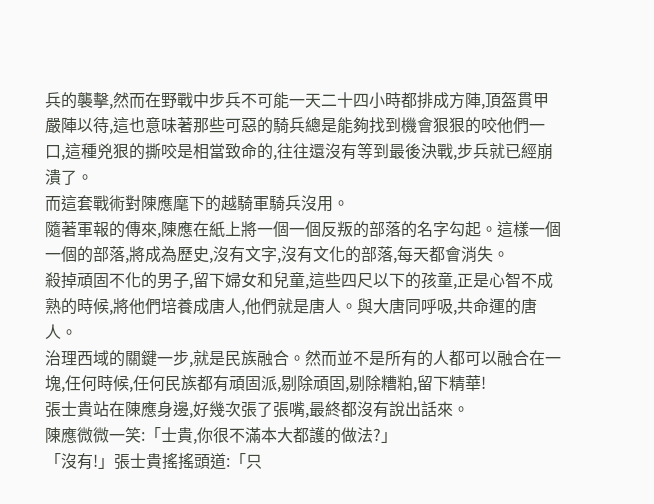兵的襲擊,然而在野戰中步兵不可能一天二十四小時都排成方陣,頂盔貫甲嚴陣以待,這也意味著那些可惡的騎兵總是能夠找到機會狠狠的咬他們一口,這種兇狠的撕咬是相當致命的,往往還沒有等到最後決戰,步兵就已經崩潰了。
而這套戰術對陳應麾下的越騎軍騎兵沒用。
隨著軍報的傳來,陳應在紙上將一個一個反叛的部落的名字勾起。這樣一個一個的部落,將成為歷史,沒有文字,沒有文化的部落,每天都會消失。
殺掉頑固不化的男子,留下婦女和兒童,這些四尺以下的孩童,正是心智不成熟的時候,將他們培養成唐人,他們就是唐人。與大唐同呼吸,共命運的唐人。
治理西域的關鍵一步,就是民族融合。然而並不是所有的人都可以融合在一塊,任何時候,任何民族都有頑固派,剔除頑固,剔除糟粕,留下精華!
張士貴站在陳應身邊,好幾次張了張嘴,最終都沒有說出話來。
陳應微微一笑:「士貴,你很不滿本大都護的做法?」
「沒有!」張士貴搖搖頭道:「只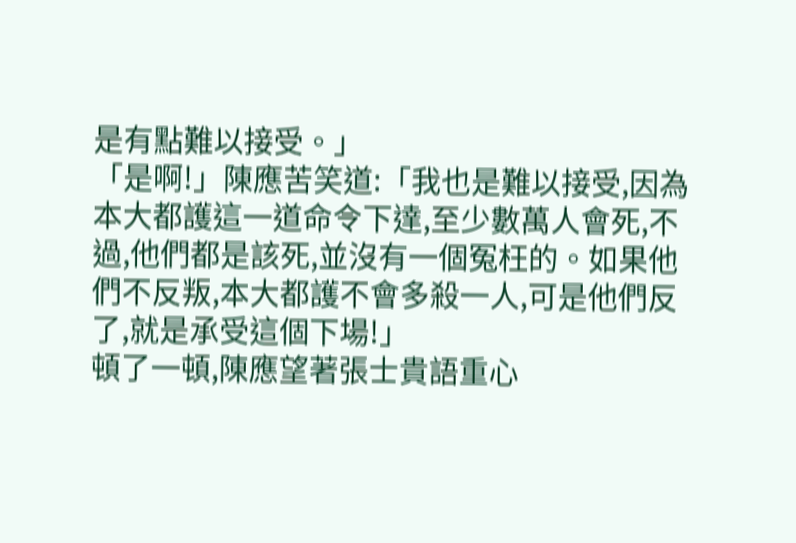是有點難以接受。」
「是啊!」陳應苦笑道:「我也是難以接受,因為本大都護這一道命令下達,至少數萬人會死,不過,他們都是該死,並沒有一個冤枉的。如果他們不反叛,本大都護不會多殺一人,可是他們反了,就是承受這個下場!」
頓了一頓,陳應望著張士貴語重心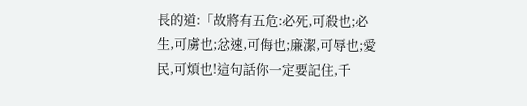長的道:「故將有五危:必死,可殺也;必生,可虜也;忿速,可侮也;廉潔,可辱也;愛民,可煩也!這句話你一定要記住,千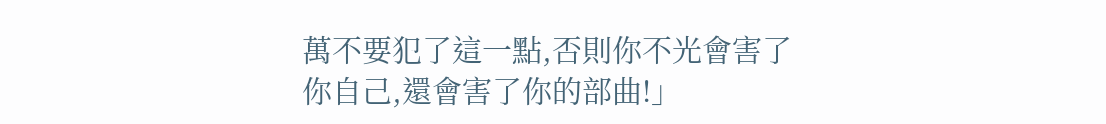萬不要犯了這一點,否則你不光會害了你自己,還會害了你的部曲!」